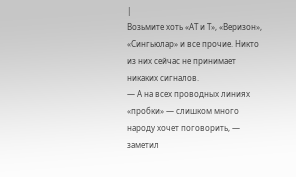|
Возьмите хоть «АТ и Т», «Веризон», «Сингьюлар» и все прочие. Никто из них сейчас не принимает никаких сигналов.
— А на всех проводных линиях «пробки» — слишком много народу хочет поговорить, — заметил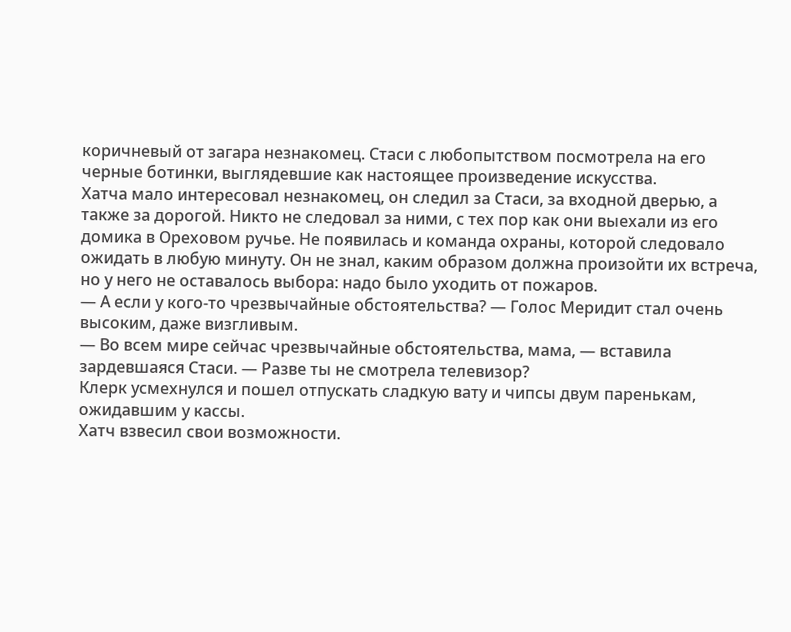коричневый от загара незнакомец. Стаси с любопытством посмотрела на его черные ботинки, выглядевшие как настоящее произведение искусства.
Хатча мало интересовал незнакомец, он следил за Стаси, за входной дверью, а также за дорогой. Никто не следовал за ними, с тех пор как они выехали из его домика в Ореховом ручье. Не появилась и команда охраны, которой следовало ожидать в любую минуту. Он не знал, каким образом должна произойти их встреча, но у него не оставалось выбора: надо было уходить от пожаров.
— А если у кого-то чрезвычайные обстоятельства? — Голос Меридит стал очень высоким, даже визгливым.
— Во всем мире сейчас чрезвычайные обстоятельства, мама, — вставила зардевшаяся Стаси. — Разве ты не смотрела телевизор?
Клерк усмехнулся и пошел отпускать сладкую вату и чипсы двум паренькам, ожидавшим у кассы.
Хатч взвесил свои возможности.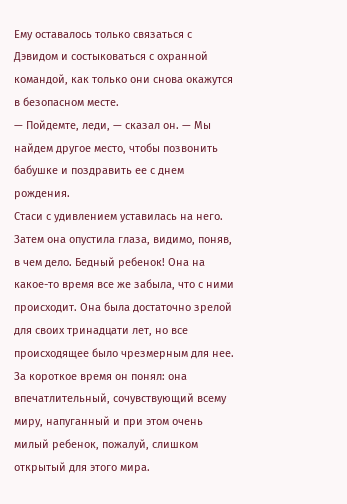Ему оставалось только связаться с Дэвидом и состыковаться с охранной командой, как только они снова окажутся в безопасном месте.
— Пойдемте, леди, — сказал он. — Мы найдем другое место, чтобы позвонить бабушке и поздравить ее с днем рождения.
Стаси с удивлением уставилась на него. Затем она опустила глаза, видимо, поняв, в чем дело. Бедный ребенок! Она на какое-то время все же забыла, что с ними происходит. Она была достаточно зрелой для своих тринадцати лет, но все происходящее было чрезмерным для нее. За короткое время он понял: она впечатлительный, сочувствующий всему миру, напуганный и при этом очень милый ребенок, пожалуй, слишком открытый для этого мира.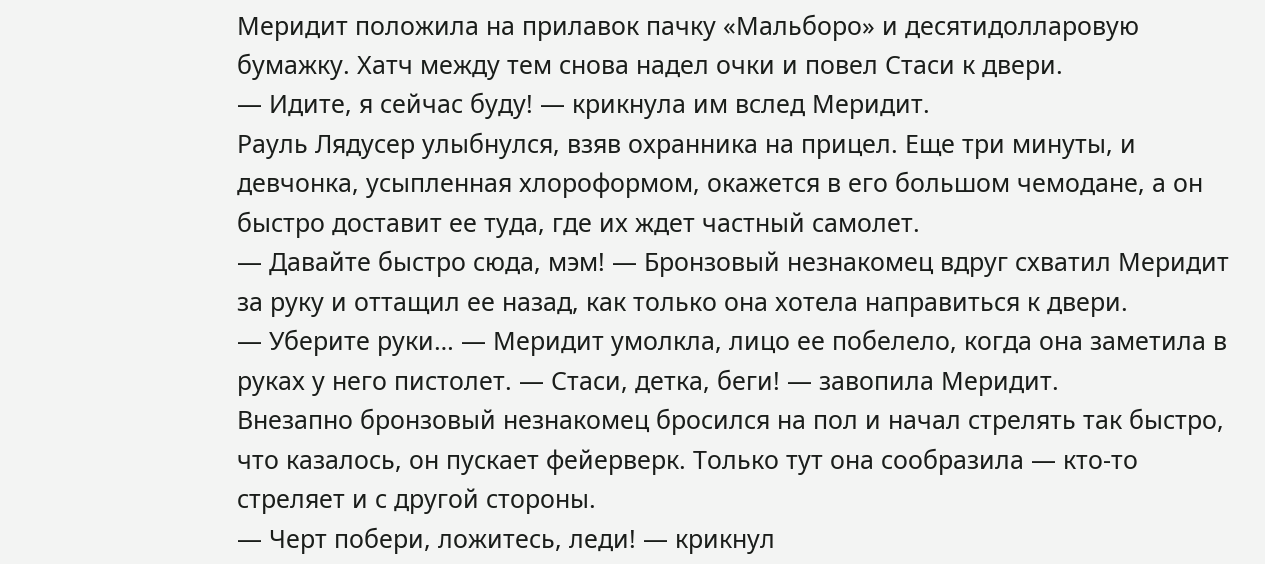Меридит положила на прилавок пачку «Мальборо» и десятидолларовую бумажку. Хатч между тем снова надел очки и повел Стаси к двери.
— Идите, я сейчас буду! — крикнула им вслед Меридит.
Рауль Лядусер улыбнулся, взяв охранника на прицел. Еще три минуты, и девчонка, усыпленная хлороформом, окажется в его большом чемодане, а он быстро доставит ее туда, где их ждет частный самолет.
— Давайте быстро сюда, мэм! — Бронзовый незнакомец вдруг схватил Меридит за руку и оттащил ее назад, как только она хотела направиться к двери.
— Уберите руки… — Меридит умолкла, лицо ее побелело, когда она заметила в руках у него пистолет. — Стаси, детка, беги! — завопила Меридит.
Внезапно бронзовый незнакомец бросился на пол и начал стрелять так быстро, что казалось, он пускает фейерверк. Только тут она сообразила — кто-то стреляет и с другой стороны.
— Черт побери, ложитесь, леди! — крикнул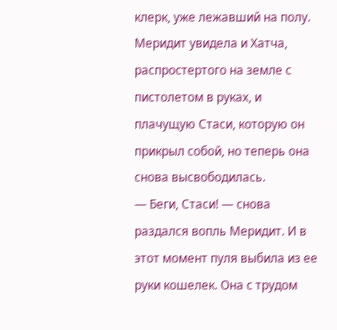клерк, уже лежавший на полу. Меридит увидела и Хатча, распростертого на земле с пистолетом в руках, и плачущую Стаси, которую он прикрыл собой, но теперь она снова высвободилась.
— Беги, Стаси! — снова раздался вопль Меридит. И в этот момент пуля выбила из ее руки кошелек. Она с трудом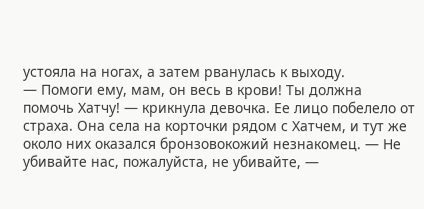устояла на ногах, а затем рванулась к выходу.
— Помоги ему, мам, он весь в крови! Ты должна помочь Хатчу! — крикнула девочка. Ее лицо побелело от страха. Она села на корточки рядом с Хатчем, и тут же около них оказался бронзовокожий незнакомец. — Не убивайте нас, пожалуйста, не убивайте, —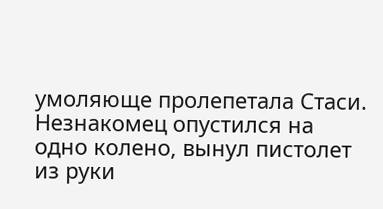умоляюще пролепетала Стаси.
Незнакомец опустился на одно колено, вынул пистолет из руки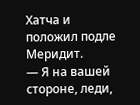Хатча и положил подле Меридит.
— Я на вашей стороне, леди,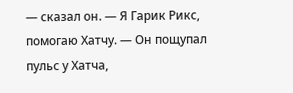— сказал он. — Я Гарик Рикс, помогаю Хатчу. — Он пощупал пульс у Хатча,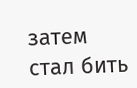затем стал бить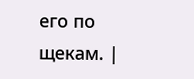его по щекам. |